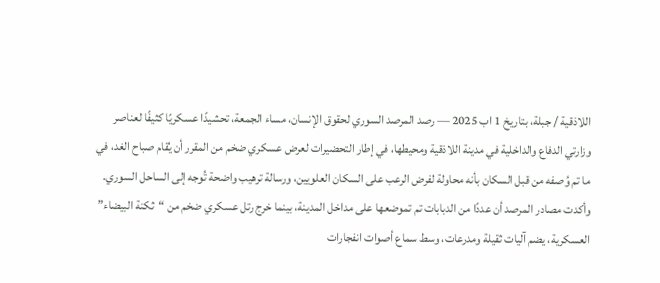اللاذقية / جبلة، بتاريخ 1 اب 2025 — رصد المرصد السوري لحقوق الإنسان، مساء الجمعة، تحشيدًا عسكريًا كثيفًا لعناصر وزارتي الدفاع والداخلية في مدينة اللاذقية ومحيطها، في إطار التحضيرات لعرض عسكري ضخم من المقرر أن يُقام صباح الغد، في ما تم وُصفه من قبل السكان بأنه محاولة لفرض الرعب على السكان العلويين، ورسالة ترهيب واضحة تُوجه إلى الساحل السوري.
وأكدت مصادر المرصد أن عددًا من الدبابات تم تموضعها على مداخل المدينة، بينما خرج رتل عسكري ضخم من “ثكنة البيضاء” العسكرية، يضم آليات ثقيلة ومدرعات، وسط سماع أصوات انفجارات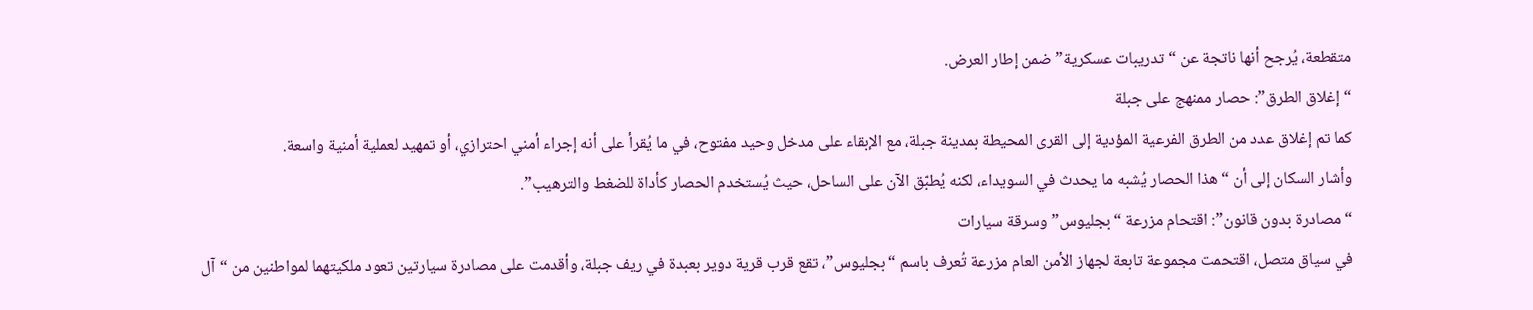متقطعة، يُرجح أنها ناتجة عن “تدريبات عسكرية” ضمن إطار العرض.
“إغلاق الطرق”: حصار ممنهج على جبلة
كما تم إغلاق عدد من الطرق الفرعية المؤدية إلى القرى المحيطة بمدينة جبلة، مع الإبقاء على مدخل وحيد مفتوح، في ما يُقرأ على أنه إجراء أمني احترازي، أو تمهيد لعملية أمنية واسعة.
وأشار السكان إلى أن “هذا الحصار يُشبه ما يحدث في السويداء، لكنه يُطبّق الآن على الساحل، حيث يُستخدم الحصار كأداة للضغط والترهيب”.
“مصادرة بدون قانون”: اقتحام مزرعة “بجليوس” وسرقة سيارات
في سياق متصل، اقتحمت مجموعة تابعة لجهاز الأمن العام مزرعة تُعرف باسم “بجليوس”، تقع قرب قرية دوير بعبدة في ريف جبلة، وأقدمت على مصادرة سيارتين تعود ملكيتهما لمواطنين من “آل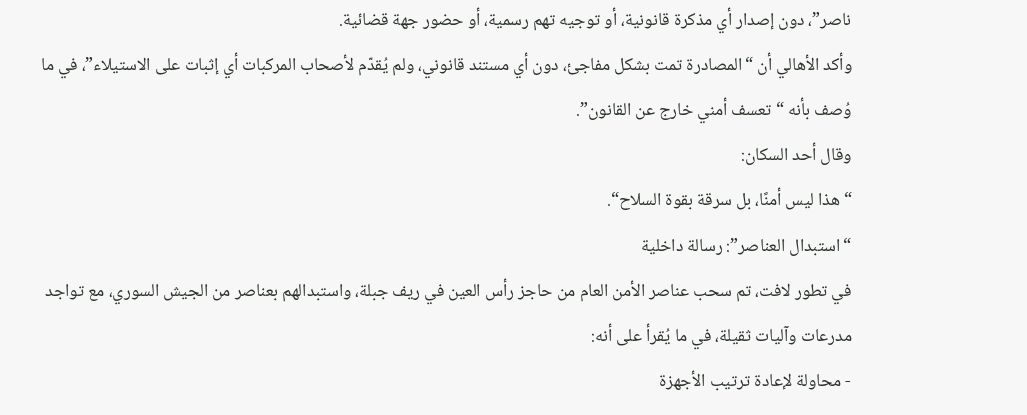ناصر”، دون إصدار أي مذكرة قانونية، أو توجيه تهم رسمية، أو حضور جهة قضائية.
وأكد الأهالي أن “المصادرة تمت بشكل مفاجئ، دون أي مستند قانوني، ولم يُقدّم لأصحاب المركبات أي إثبات على الاستيلاء”، في ما وُصف بأنه “تعسف أمني خارج عن القانون”.
وقال أحد السكان:
“هذا ليس أمنًا، بل سرقة بقوة السلاح“.
“استبدال العناصر”: رسالة داخلية
في تطور لافت، تم سحب عناصر الأمن العام من حاجز رأس العين في ريف جبلة، واستبدالهم بعناصر من الجيش السوري، مع تواجد مدرعات وآليات ثقيلة، في ما يُقرأ على أنه:
- محاولة لإعادة ترتيب الأجهزة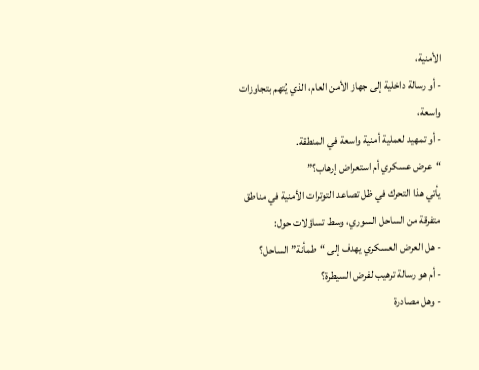الأمنية،
- أو رسالة داخلية إلى جهاز الأمن العام، الذي يُتهم بتجاوزات واسعة،
- أو تمهيد لعملية أمنية واسعة في المنطقة.
“عرض عسكري أم استعراض إرهاب؟”
يأتي هذا التحرك في ظل تصاعد التوترات الأمنية في مناطق متفرقة من الساحل السوري، وسط تساؤلات حول:
- هل العرض العسكري يهدف إلى “طمأنة” الساحل؟
- أم هو رسالة ترهيب لفرض السيطرة؟
- وهل مصادرة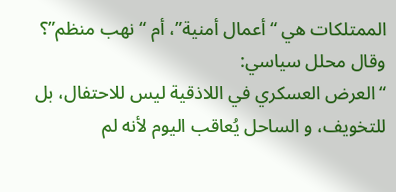الممتلكات هي “أعمال أمنية”، أم “نهب منظم”؟
وقال محلل سياسي:
“العرض العسكري في اللاذقية ليس للاحتفال، بل للتخويف، و الساحل يُعاقب اليوم لأنه لم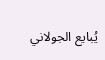يُبايع الجولاني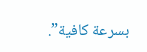بسرعة كافية”.